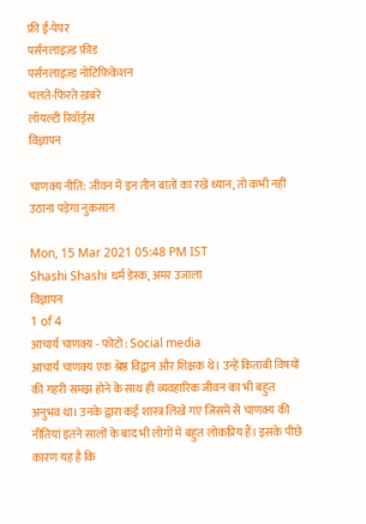फ्री ई-पेपर
पर्सनलाइज़्ड फ़ीड
पर्सनलाइज़्ड नोटिफ़िकेशन
चलते-फिरते ख़बरें
लॉयल्टी रिवॉर्ड्स
विज्ञापन

चाणक्य नीति: जीवन में इन तीन बातों का रखें ध्यान, तो कभी नहीं उठाना पड़ेगा नुकसान

Mon, 15 Mar 2021 05:48 PM IST
Shashi Shashi धर्म डेस्क, अमर उजाला
विज्ञापन
1 of 4
आचार्य चाणक्य - फोटो : Social media
आचार्य चाणक्य एक श्रेष्ठ विद्वान और शिक्षक थे। उन्हें किताबी विषयों की गहरी समझ होने के साथ ही व्यवहारिक जीवन का भी बहुत अनुभव था। उनके द्वारा कई शास्त्र लिखे गए जिसमें से चाणक्य की नीतियां इतने सालों के बाद भी लोगों में बहुत लोकप्रिय हैं। इसके पीछे कारण यह है कि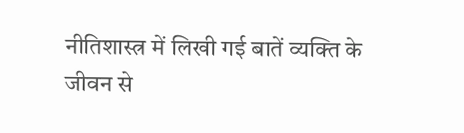नीतिशास्त्र में लिखी गई बातें व्यक्ति के जीवन से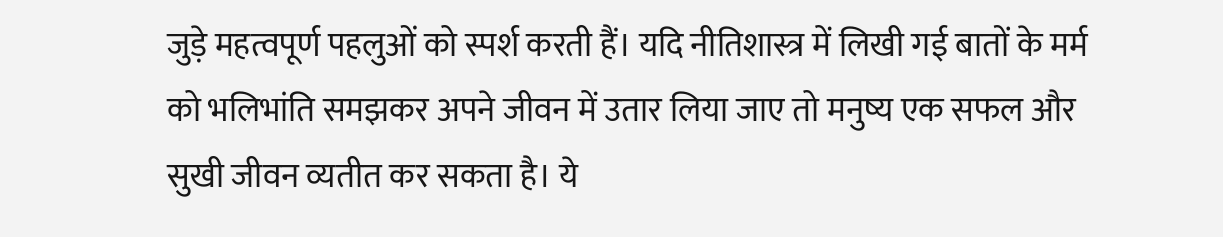जुड़े महत्वपूर्ण पहलुओं को स्पर्श करती हैं। यदि नीतिशास्त्र में लिखी गई बातों के मर्म को भलिभांति समझकर अपने जीवन में उतार लिया जाए तो मनुष्य एक सफल और सुखी जीवन व्यतीत कर सकता है। ये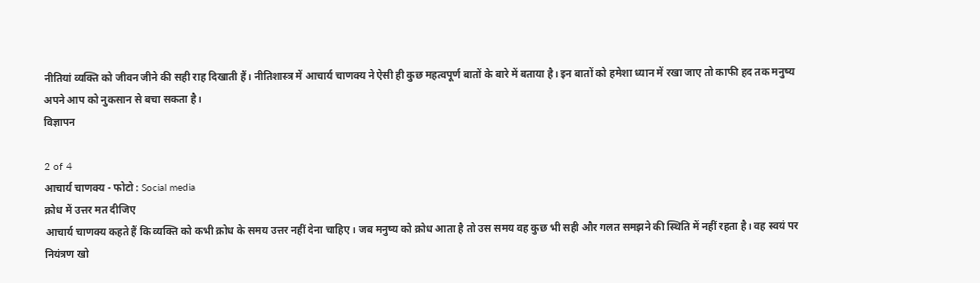नीतियां व्यक्ति को जीवन जीने की सही राह दिखाती हैं। नीतिशास्त्र में आचार्य चाणक्य ने ऐसी ही कुछ महत्वपूर्ण बातों के बारे में बताया है। इन बातों को हमेशा ध्यान में रखा जाए तो काफी हद तक मनुष्य अपने आप को नुकसान से बचा सकता है।
विज्ञापन

2 of 4
आचार्य चाणक्य - फोटो : Social media
क्रोध में उत्तर मत दीजिए
आचार्य चाणक्य कहते हैं कि व्यक्ति को कभी क्रोध के समय उत्तर नहीं देना चाहिए। जब मनुष्य को क्रोध आता है तो उस समय वह कुछ भी सही और गलत समझने की स्थिति में नहीं रहता है। वह स्वयं पर नियंत्रण खो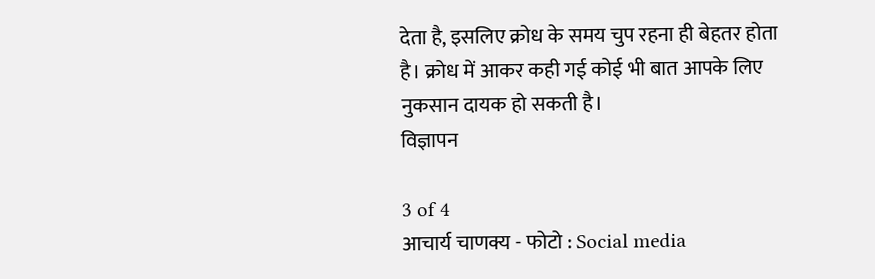देता है, इसलिए क्रोध के समय चुप रहना ही बेहतर होता है। क्रोध में आकर कही गई कोई भी बात आपके लिए नुकसान दायक हो सकती है।
विज्ञापन

3 of 4
आचार्य चाणक्य - फोटो : Social media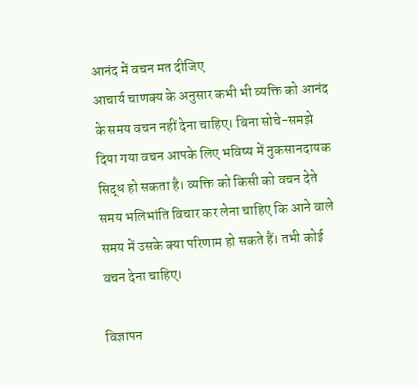आनंद में वचन मत दीजिए
आचार्य चाणक्य के अनुसार कभी भी व्यक्ति को आनंद के समय वचन नहीं देना चाहिए। बिना सोचे-समझे दिया गया वचन आपके लिए भविष्य में नुकसानदायक सिद्ध हो सकता है। व्यक्ति को किसी को वचन देते समय भलिभांति विचार कर लेना चाहिए कि आने वाले समय में उसके क्या परिणाम हो सकते हैं। तभी कोई वचन देना चाहिए।

विज्ञापन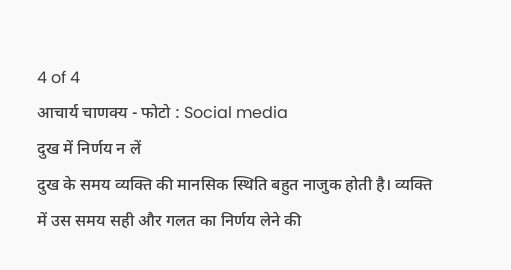4 of 4
आचार्य चाणक्य - फोटो : Social media
दुख में निर्णय न लें
दुख के समय व्यक्ति की मानसिक स्थिति बहुत नाजुक होती है। व्यक्ति में उस समय सही और गलत का निर्णय लेने की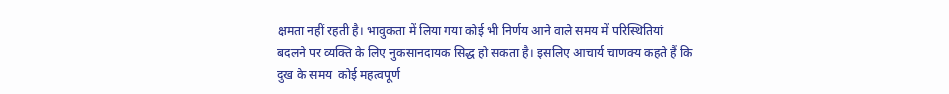क्षमता नहीं रहती है। भावुकता में लिया गया कोई भी निर्णय आने वाले समय में परिस्थितियां बदलने पर व्यक्ति के लिए नुकसानदायक सिद्ध हो सकता है। इसलिए आचार्य चाणक्य कहते हैं कि दुख के समय  कोई महत्वपूर्ण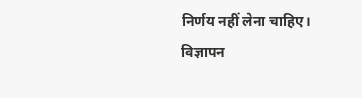निर्णय नहीं लेना चाहिए।
विज्ञापन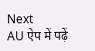Next
AU ऐप में पढ़ें